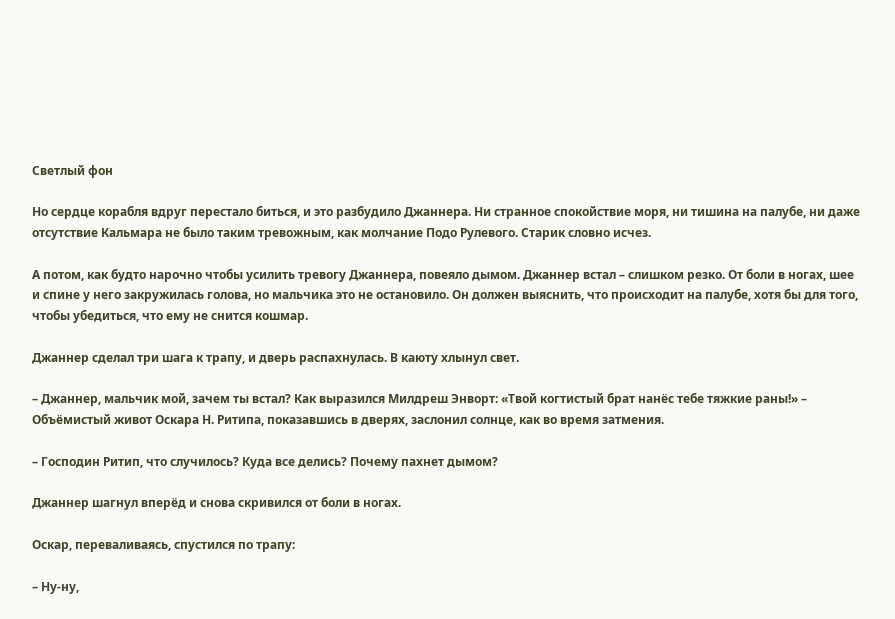Светлый фон

Но сердце корабля вдруг перестало биться, и это разбудило Джаннера. Ни странное спокойствие моря, ни тишина на палубе, ни даже отсутствие Кальмара не было таким тревожным, как молчание Подо Рулевого. Старик словно исчез.

А потом, как будто нарочно чтобы усилить тревогу Джаннера, повеяло дымом. Джаннер встал – слишком резко. От боли в ногах, шее и спине у него закружилась голова, но мальчика это не остановило. Он должен выяснить, что происходит на палубе, хотя бы для того, чтобы убедиться, что ему не снится кошмар.

Джаннер сделал три шага к трапу, и дверь распахнулась. В каюту хлынул свет.

– Джаннер, мальчик мой, зачем ты встал? Как выразился Милдреш Энворт: «Твой когтистый брат нанёс тебе тяжкие раны!» – Объёмистый живот Оскара Н. Ритипа, показавшись в дверях, заслонил солнце, как во время затмения.

– Господин Ритип, что случилось? Куда все делись? Почему пахнет дымом?

Джаннер шагнул вперёд и снова скривился от боли в ногах.

Оскар, переваливаясь, спустился по трапу:

– Ну-ну,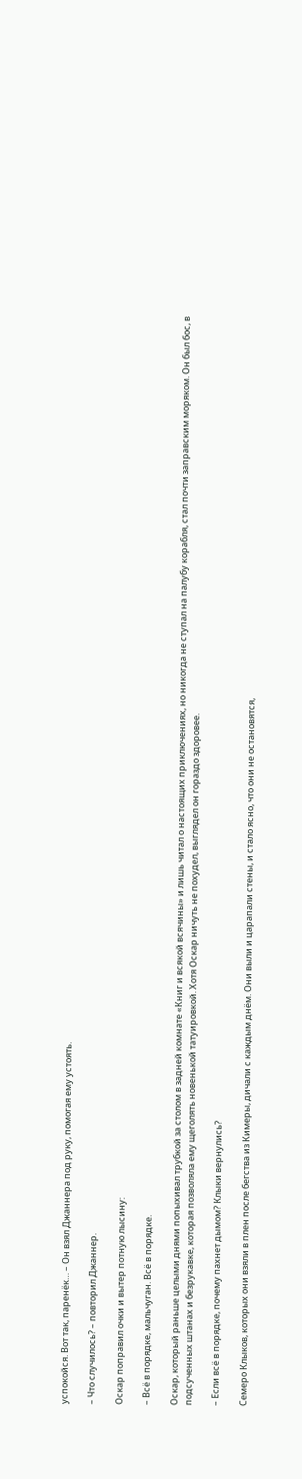успокойся. Вот так, паренёк… – Он взял Джаннера под руку, помогая ему устоять.

– Что случилось? – повторил Джаннер.

Оскар поправил очки и вытер потную лысину:

– Всё в порядке, мальчуган. Всё в порядке.

Оскар, который раньше целыми днями попыхивал трубкой за столом в задней комнате «Книг и всякой всячины» и лишь читал о настоящих приключениях, но никогда не ступал на палубу корабля, стал почти заправским моряком. Он был бос, в подсученных штанах и безрукавке, которая позволяла ему щеголять новенькой татуировкой. Хотя Оскар ничуть не похудел, выглядел он гораздо здоровее.

– Если всё в порядке, почему пахнет дымом? Клыки вернулись?

Семеро Клыков, которых они взяли в плен после бегства из Кимеры, дичали с каждым днём. Они выли и царапали стены, и стало ясно, что они не остановятся,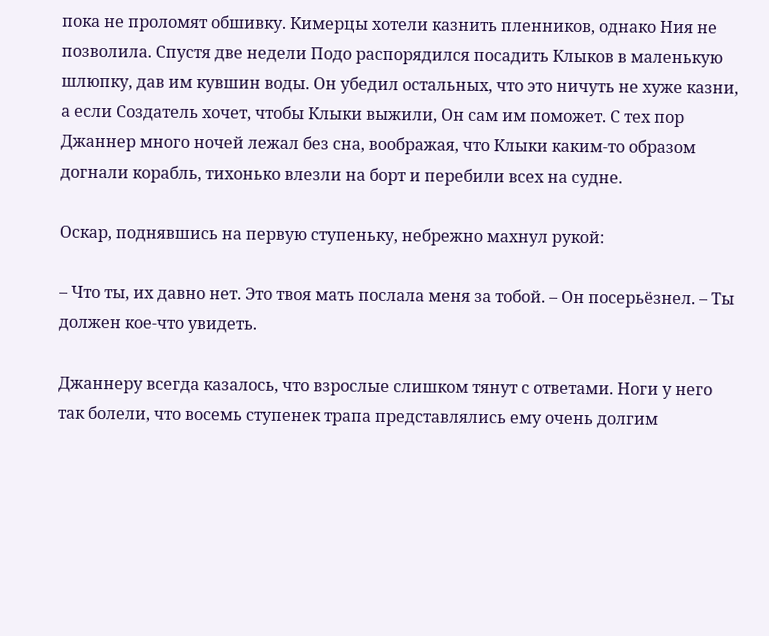пока не проломят обшивку. Кимерцы хотели казнить пленников, однако Ния не позволила. Спустя две недели Подо распорядился посадить Клыков в маленькую шлюпку, дав им кувшин воды. Он убедил остальных, что это ничуть не хуже казни, а если Создатель хочет, чтобы Клыки выжили, Он сам им поможет. С тех пор Джаннер много ночей лежал без сна, воображая, что Клыки каким-то образом догнали корабль, тихонько влезли на борт и перебили всех на судне.

Оскар, поднявшись на первую ступеньку, небрежно махнул рукой:

– Что ты, их давно нет. Это твоя мать послала меня за тобой. – Он посерьёзнел. – Ты должен кое-что увидеть.

Джаннеру всегда казалось, что взрослые слишком тянут с ответами. Ноги у него так болели, что восемь ступенек трапа представлялись ему очень долгим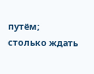путём; столько ждать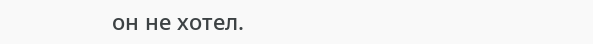он не хотел.